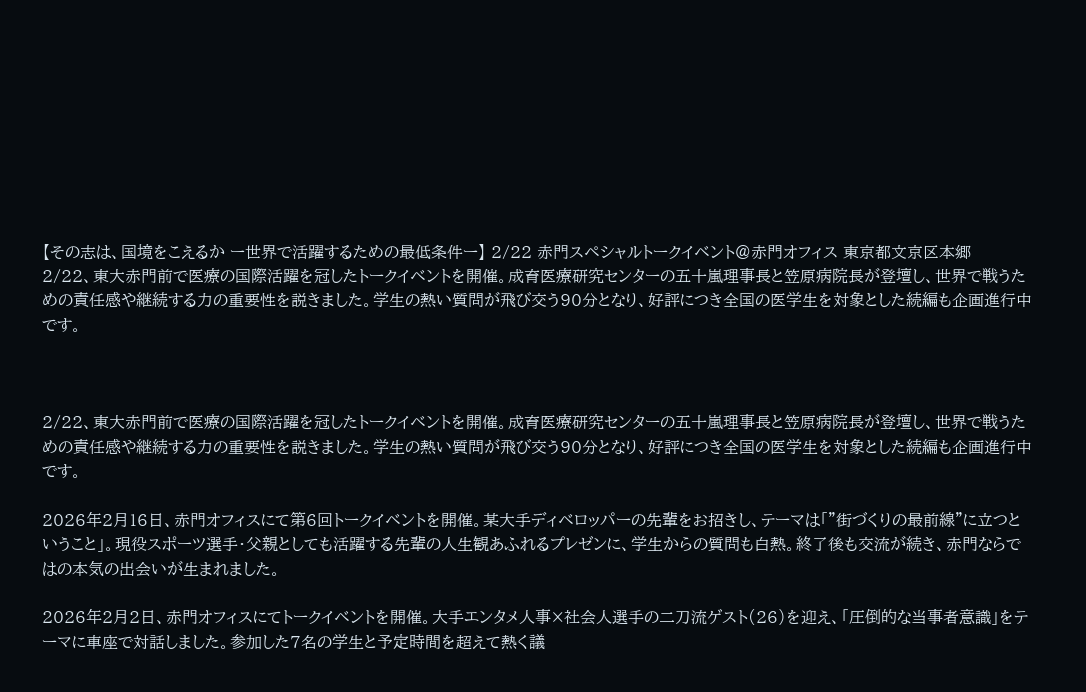【その志は、国境をこえるか ー世界で活躍するための最低条件ー】 2/22 赤門スペシャルトークイベント@赤門オフィス 東京都文京区本郷
2/22、東大赤門前で医療の国際活躍を冠したトークイベントを開催。成育医療研究センターの五十嵐理事長と笠原病院長が登壇し、世界で戦うための責任感や継続する力の重要性を説きました。学生の熱い質問が飛び交う90分となり、好評につき全国の医学生を対象とした続編も企画進行中です。



2/22、東大赤門前で医療の国際活躍を冠したトークイベントを開催。成育医療研究センターの五十嵐理事長と笠原病院長が登壇し、世界で戦うための責任感や継続する力の重要性を説きました。学生の熱い質問が飛び交う90分となり、好評につき全国の医学生を対象とした続編も企画進行中です。

2026年2月16日、赤門オフィスにて第6回トークイベントを開催。某大手ディベロッパーの先輩をお招きし、テーマは「"街づくりの最前線"に立つということ」。現役スポーツ選手・父親としても活躍する先輩の人生観あふれるプレゼンに、学生からの質問も白熱。終了後も交流が続き、赤門ならではの本気の出会いが生まれました。

2026年2月2日、赤門オフィスにてトークイベントを開催。大手エンタメ人事×社会人選手の二刀流ゲスト(26)を迎え、「圧倒的な当事者意識」をテーマに車座で対話しました。参加した7名の学生と予定時間を超えて熱く議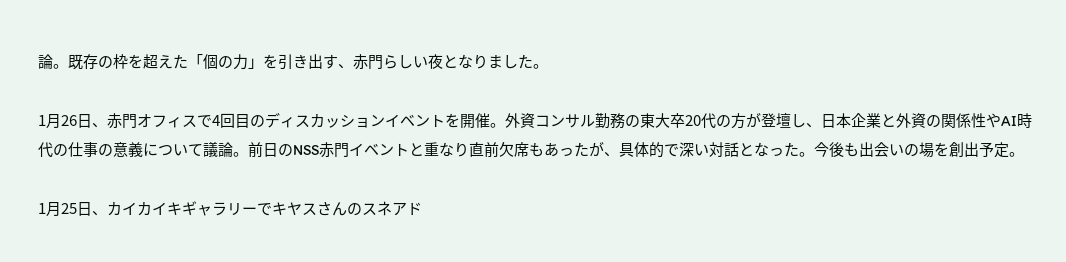論。既存の枠を超えた「個の力」を引き出す、赤門らしい夜となりました。

1月26日、赤門オフィスで4回目のディスカッションイベントを開催。外資コンサル勤務の東大卒20代の方が登壇し、日本企業と外資の関係性やAI時代の仕事の意義について議論。前日のNSS赤門イベントと重なり直前欠席もあったが、具体的で深い対話となった。今後も出会いの場を創出予定。

1月25日、カイカイキギャラリーでキヤスさんのスネアド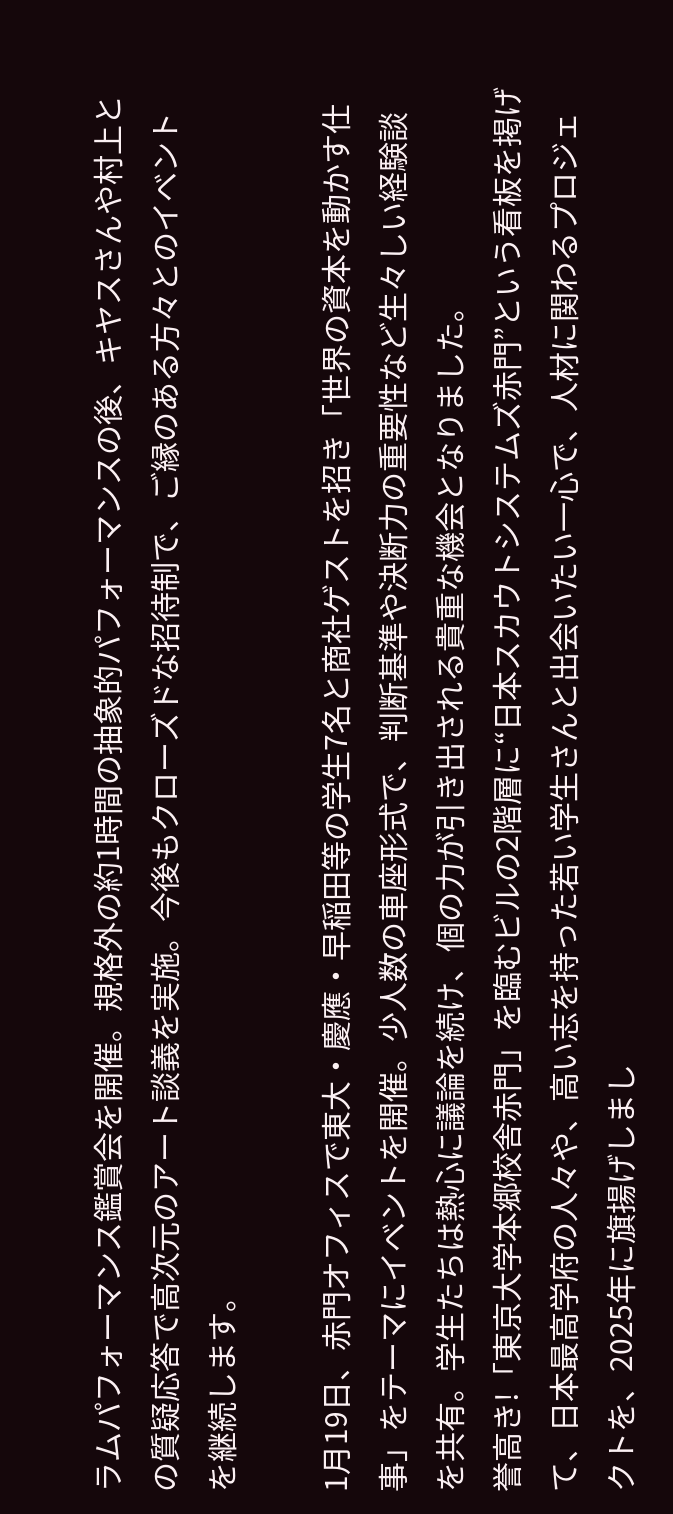ラムパフォーマンス鑑賞会を開催。規格外の約1時間の抽象的パフォーマンスの後、キヤスさんや村上との質疑応答で高次元のアート談義を実施。今後もクローズドな招待制で、ご縁のある方々とのイベントを継続します。

1月19日、赤門オフィスで東大・慶應・早稲田等の学生7名と商社ゲストを招き「世界の資本を動かす仕事」をテーマにイベントを開催。少人数の車座形式で、判断基準や決断力の重要性など生々しい経験談を共有。学生たちは熱心に議論を続け、個の力が引き出される貴重な機会となりました。
誉高き!「東京大学本郷校舎赤門」を臨むビルの2階層に“日本スカウトシステムズ赤門”という看板を掲げて、日本最高学府の人々や、高い志を持った若い学生さんと出会いたい一心で、人材に関わるプロジェクトを、2025年に旗揚げしまし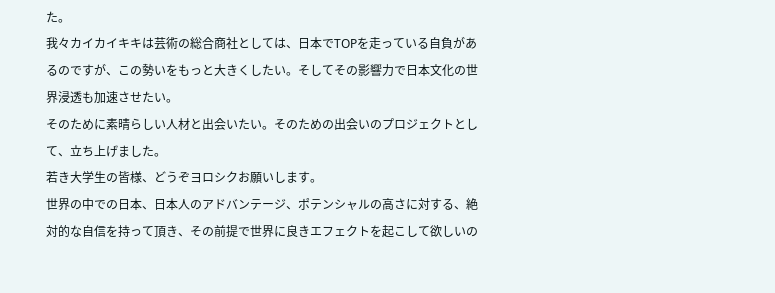た。
我々カイカイキキは芸術の総合商社としては、日本でTOPを走っている自負があるのですが、この勢いをもっと大きくしたい。そしてその影響力で日本文化の世界浸透も加速させたい。
そのために素晴らしい人材と出会いたい。そのための出会いのプロジェクトとして、立ち上げました。
若き大学生の皆様、どうぞヨロシクお願いします。
世界の中での日本、日本人のアドバンテージ、ポテンシャルの高さに対する、絶対的な自信を持って頂き、その前提で世界に良きエフェクトを起こして欲しいの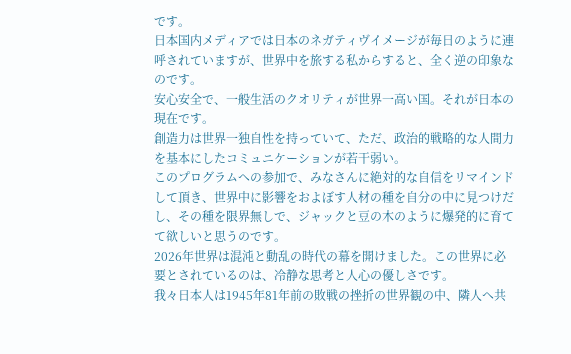です。
日本国内メディアでは日本のネガティヴイメージが毎日のように連呼されていますが、世界中を旅する私からすると、全く逆の印象なのです。
安心安全で、一般生活のクオリティが世界一高い国。それが日本の現在です。
創造力は世界一独自性を持っていて、ただ、政治的戦略的な人間力を基本にしたコミュニケーションが若干弱い。
このプログラムへの参加で、みなさんに絶対的な自信をリマインドして頂き、世界中に影響をおよぼす人材の種を自分の中に見つけだし、その種を限界無しで、ジャックと豆の木のように爆発的に育てて欲しいと思うのです。
2026年世界は混沌と動乱の時代の幕を開けました。この世界に必要とされているのは、冷静な思考と人心の優しさです。
我々日本人は1945年81年前の敗戦の挫折の世界観の中、隣人へ共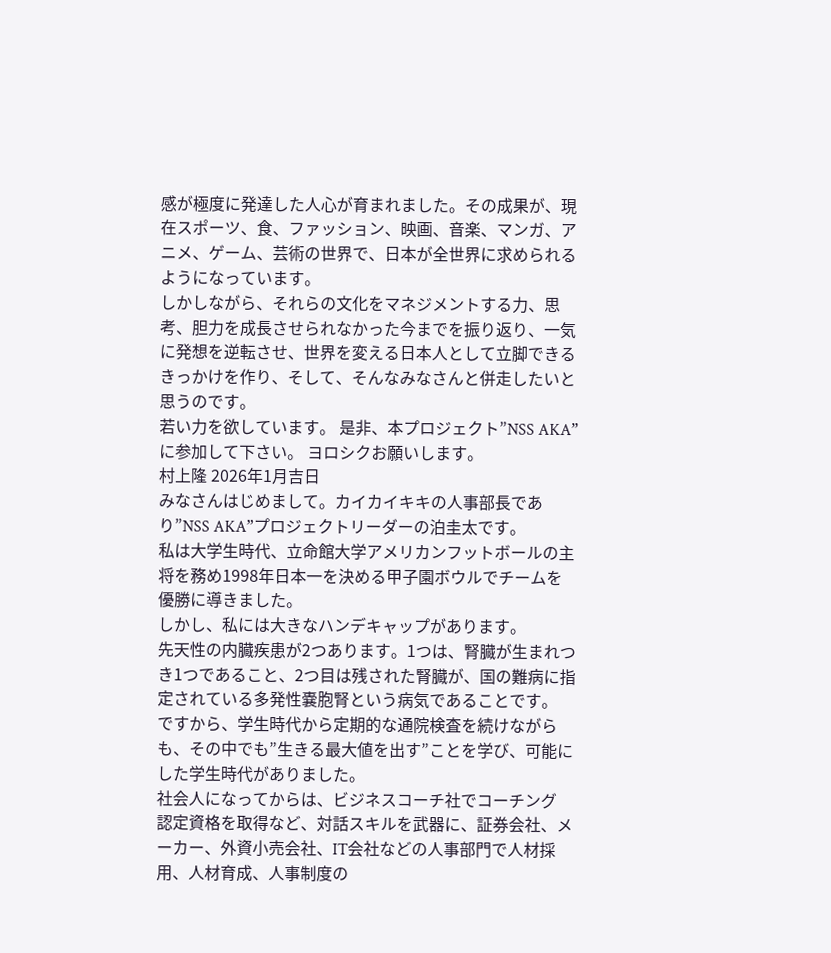感が極度に発達した人心が育まれました。その成果が、現在スポーツ、食、ファッション、映画、音楽、マンガ、アニメ、ゲーム、芸術の世界で、日本が全世界に求められるようになっています。
しかしながら、それらの文化をマネジメントする力、思考、胆力を成長させられなかった今までを振り返り、一気に発想を逆転させ、世界を変える日本人として立脚できるきっかけを作り、そして、そんなみなさんと併走したいと思うのです。
若い力を欲しています。 是非、本プロジェクト”NSS AKA”に参加して下さい。 ヨロシクお願いします。
村上隆 2026年1月吉日
みなさんはじめまして。カイカイキキの人事部長であり”NSS AKA”プロジェクトリーダーの泊圭太です。
私は大学生時代、立命館大学アメリカンフットボールの主将を務め1998年日本一を決める甲子園ボウルでチームを優勝に導きました。
しかし、私には大きなハンデキャップがあります。
先天性の内臓疾患が2つあります。1つは、腎臓が生まれつき1つであること、2つ目は残された腎臓が、国の難病に指定されている多発性嚢胞腎という病気であることです。
ですから、学生時代から定期的な通院検査を続けながらも、その中でも”生きる最大値を出す”ことを学び、可能にした学生時代がありました。
社会人になってからは、ビジネスコーチ社でコーチング 認定資格を取得など、対話スキルを武器に、証券会社、メーカー、外資小売会社、IT会社などの人事部門で人材採用、人材育成、人事制度の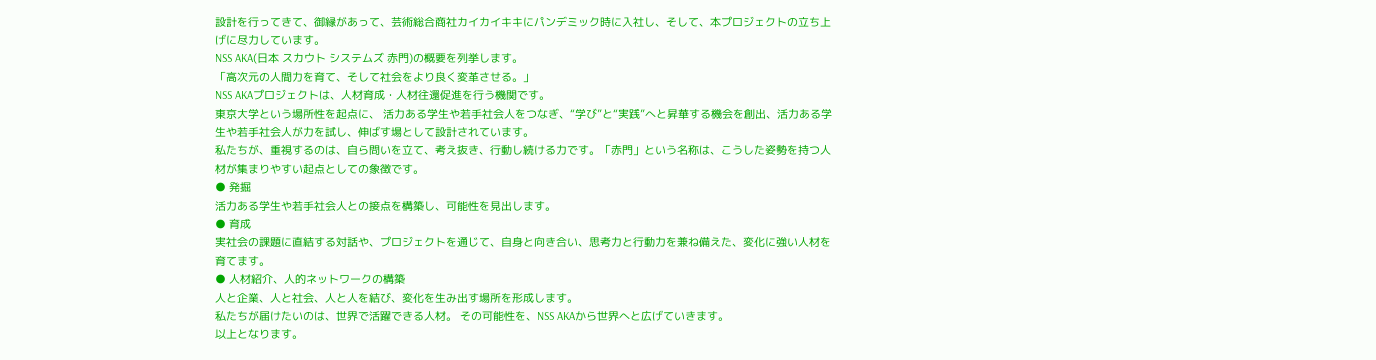設計を行ってきて、御縁があって、芸術総合商社カイカイキキにパンデミック時に入社し、そして、本プロジェクトの立ち上げに尽力しています。
NSS AKA(日本 スカウト システムズ 赤門)の概要を列挙します。
「高次元の人間力を育て、そして社会をより良く変革させる。」
NSS AKAプロジェクトは、人材育成・人材往還促進を行う機関です。
東京大学という場所性を起点に、 活力ある学生や若手社会人をつなぎ、“学び”と“実践”へと昇華する機会を創出、活力ある学生や若手社会人が力を試し、伸ばす場として設計されています。
私たちが、重視するのは、自ら問いを立て、考え抜き、行動し続ける力です。「赤門」という名称は、こうした姿勢を持つ人材が集まりやすい起点としての象徴です。
● 発掘
活力ある学生や若手社会人との接点を構築し、可能性を見出します。
● 育成
実社会の課題に直結する対話や、プロジェクトを通じて、自身と向き合い、思考力と行動力を兼ね備えた、変化に強い人材を育てます。
● 人材紹介、人的ネットワークの構築
人と企業、人と社会、人と人を結び、変化を生み出す場所を形成します。
私たちが届けたいのは、世界で活躍できる人材。 その可能性を、NSS AKAから世界へと広げていきます。
以上となります。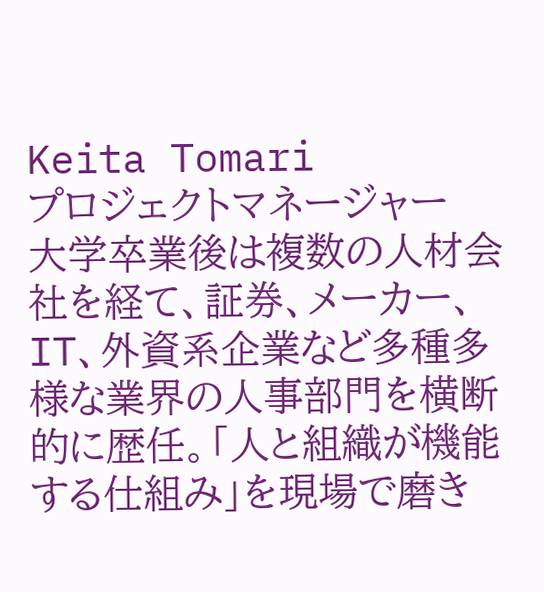Keita Tomari
プロジェクトマネージャー
大学卒業後は複数の人材会社を経て、証券、メーカー、IT、外資系企業など多種多様な業界の人事部門を横断的に歴任。「人と組織が機能する仕組み」を現場で磨き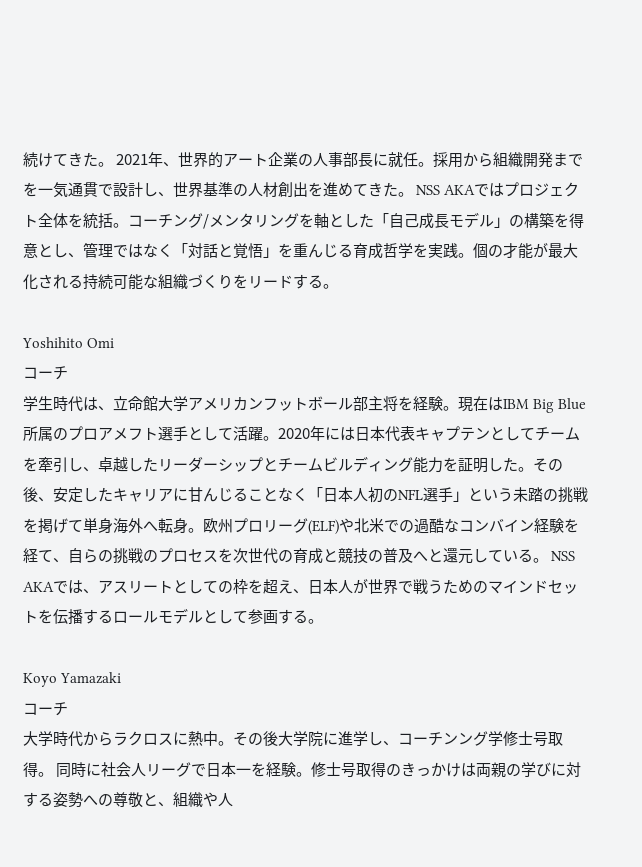続けてきた。 2021年、世界的アート企業の人事部長に就任。採用から組織開発までを一気通貫で設計し、世界基準の人材創出を進めてきた。 NSS AKAではプロジェクト全体を統括。コーチング/メンタリングを軸とした「自己成長モデル」の構築を得意とし、管理ではなく「対話と覚悟」を重んじる育成哲学を実践。個の才能が最大化される持続可能な組織づくりをリードする。

Yoshihito Omi
コーチ
学生時代は、立命館大学アメリカンフットボール部主将を経験。現在はIBM Big Blue所属のプロアメフト選手として活躍。2020年には日本代表キャプテンとしてチームを牽引し、卓越したリーダーシップとチームビルディング能力を証明した。その後、安定したキャリアに甘んじることなく「日本人初のNFL選手」という未踏の挑戦を掲げて単身海外へ転身。欧州プロリーグ(ELF)や北米での過酷なコンバイン経験を経て、自らの挑戦のプロセスを次世代の育成と競技の普及へと還元している。 NSS AKAでは、アスリートとしての枠を超え、日本人が世界で戦うためのマインドセットを伝播するロールモデルとして参画する。

Koyo Yamazaki
コーチ
大学時代からラクロスに熱中。その後大学院に進学し、コーチンング学修士号取得。 同時に社会人リーグで日本一を経験。修士号取得のきっかけは両親の学びに対する姿勢への尊敬と、組織や人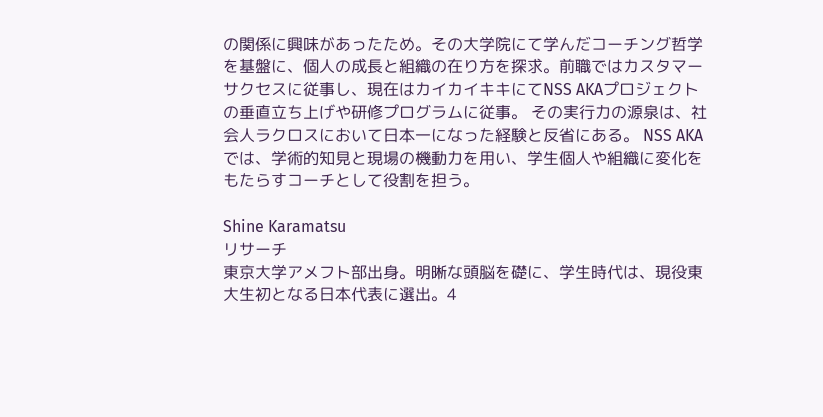の関係に興味があったため。その大学院にて学んだコーチング哲学を基盤に、個人の成長と組織の在り方を探求。前職ではカスタマーサクセスに従事し、現在はカイカイキキにてNSS AKAプロジェクトの垂直立ち上げや研修プログラムに従事。 その実行力の源泉は、社会人ラクロスにおいて日本一になった経験と反省にある。 NSS AKAでは、学術的知見と現場の機動力を用い、学生個人や組織に変化をもたらすコーチとして役割を担う。

Shine Karamatsu
リサーチ
東京大学アメフト部出身。明晰な頭脳を礎に、学生時代は、現役東大生初となる日本代表に選出。4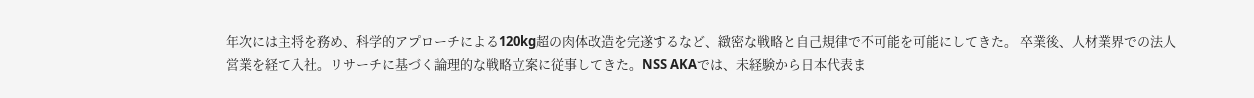年次には主将を務め、科学的アプローチによる120kg超の肉体改造を完遂するなど、緻密な戦略と自己規律で不可能を可能にしてきた。 卒業後、人材業界での法人営業を経て入社。リサーチに基づく論理的な戦略立案に従事してきた。NSS AKAでは、未経験から日本代表ま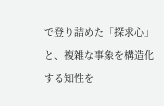で登り詰めた「探求心」と、複雑な事象を構造化する知性を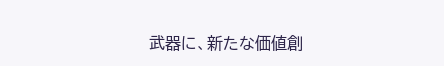武器に、新たな価値創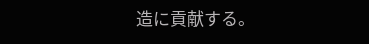造に貢献する。